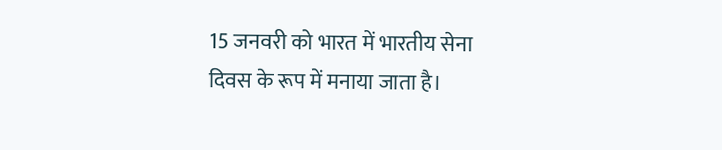15 जनवरी को भारत में भारतीय सेना दिवस के रूप में मनाया जाता है।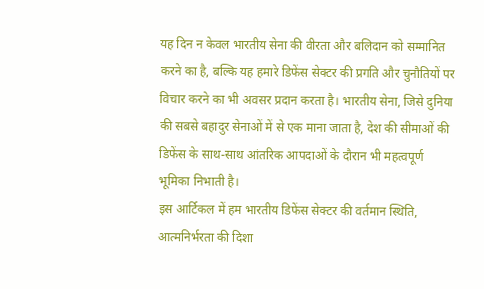यह दिन न केवल भारतीय सेना की वीरता और बलिदान को सम्मानित करने का है, बल्कि यह हमारे डिफेंस सेक्टर की प्रगति और चुनौतियों पर विचार करने का भी अवसर प्रदान करता है। भारतीय सेना, जिसे दुनिया की सबसे बहादुर सेनाओं में से एक माना जाता है, देश की सीमाओं की डिफेंस के साथ-साथ आंतरिक आपदाओं के दौरान भी महत्वपूर्ण भूमिका निभाती है।
इस आर्टिकल में हम भारतीय डिफेंस सेक्टर की वर्तमान स्थिति, आत्मनिर्भरता की दिशा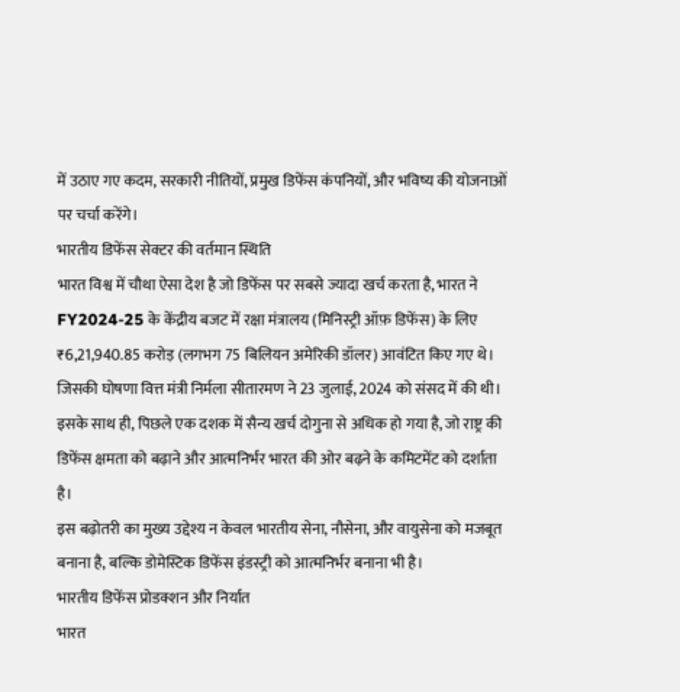में उठाए गए कदम, सरकारी नीतियों, प्रमुख डिफेंस कंपनियों, और भविष्य की योजनाओं पर चर्चा करेंगे।
भारतीय डिफेंस सेक्टर की वर्तमान स्थिति
भारत विश्व में चौथा ऐसा देश है जो डिफेंस पर सबसे ज्यादा खर्च करता है, भारत ने FY2024-25 के केंद्रीय बजट में रक्षा मंत्रालय (मिनिस्ट्री ऑफ़ डिफेंस) के लिए ₹6,21,940.85 करोड़ (लगभग 75 बिलियन अमेरिकी डॉलर) आवंटित किए गए थे। जिसकी घोषणा वित्त मंत्री निर्मला सीतारमण ने 23 जुलाई, 2024 को संसद में की थी। इसके साथ ही, पिछले एक दशक में सैन्य खर्च दोगुना से अधिक हो गया है, जो राष्ट्र की डिफेंस क्षमता को बढ़ाने और आत्मनिर्भर भारत की ओर बढ़ने के कमिटमेंट को दर्शाता है।
इस बढ़ोतरी का मुख्य उद्देश्य न केवल भारतीय सेना, नौसेना, और वायुसेना को मजबूत बनाना है, बल्कि डोमेस्टिक डिफेंस इंडस्ट्री को आत्मनिर्भर बनाना भी है।
भारतीय डिफेंस प्रोडक्शन और निर्यात
भारत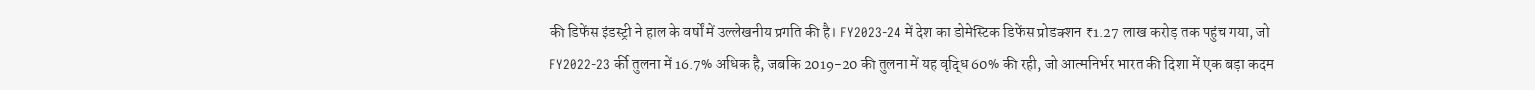की डिफेंस इंडस्ट्री ने हाल के वर्षों में उल्लेखनीय प्रगति की है। FY2023-24 में देश का डोमेस्टिक डिफेंस प्रोडक्शन ₹1.27 लाख करोड़ तक पहुंच गया, जो FY2022-23 र्की तुलना में 16.7% अधिक है, जबकि 2019-20 की तुलना में यह वृद्धि 60% की रही, जो आत्मनिर्भर भारत की दिशा में एक बड़ा कदम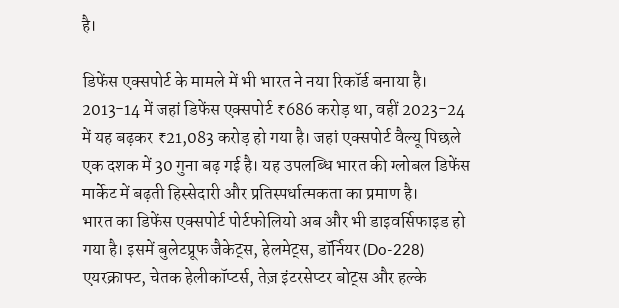है।

डिफेंस एक्सपोर्ट के मामले में भी भारत ने नया रिकॉर्ड बनाया है। 2013-14 में जहां डिफेंस एक्सपोर्ट ₹686 करोड़ था, वहीं 2023-24 में यह बढ़कर ₹21,083 करोड़ हो गया है। जहां एक्सपोर्ट वैल्यू पिछले एक दशक में 30 गुना बढ़ गई है। यह उपलब्धि भारत की ग्लोबल डिफेंस मार्केट में बढ़ती हिस्सेदारी और प्रतिस्पर्धात्मकता का प्रमाण है।
भारत का डिफेंस एक्सपोर्ट पोर्टफोलियो अब और भी डाइवर्सिफाइड हो गया है। इसमें बुलेटप्रूफ जैकेट्स, हेलमेट्स, डॉर्नियर (Do-228) एयरक्राफ्ट, चेतक हेलीकॉप्टर्स, तेज़ इंटरसेप्टर बोट्स और हल्के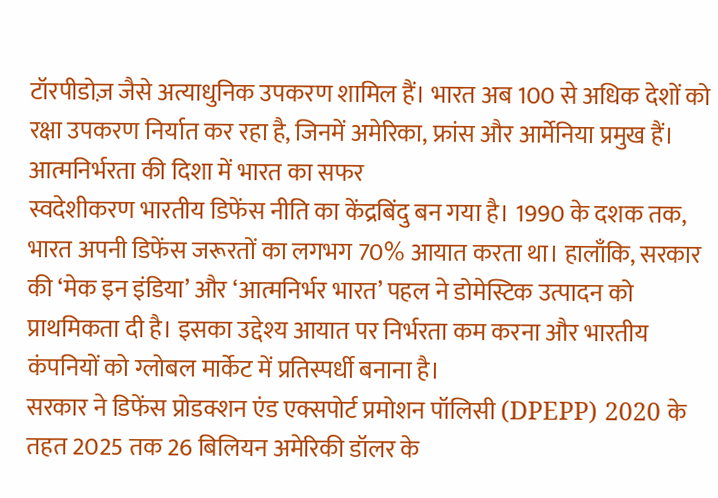टॉरपीडोज़ जैसे अत्याधुनिक उपकरण शामिल हैं। भारत अब 100 से अधिक देशों को रक्षा उपकरण निर्यात कर रहा है, जिनमें अमेरिका, फ्रांस और आर्मेनिया प्रमुख हैं।
आत्मनिर्भरता की दिशा में भारत का सफर
स्वदेशीकरण भारतीय डिफेंस नीति का केंद्रबिंदु बन गया है। 1990 के दशक तक, भारत अपनी डिफेंस जरूरतों का लगभग 70% आयात करता था। हालाँकि, सरकार की ‘मेक इन इंडिया’ और ‘आत्मनिर्भर भारत’ पहल ने डोमेस्टिक उत्पादन को प्राथमिकता दी है। इसका उद्देश्य आयात पर निर्भरता कम करना और भारतीय कंपनियों को ग्लोबल मार्केट में प्रतिस्पर्धी बनाना है।
सरकार ने डिफेंस प्रोडक्शन एंड एक्सपोर्ट प्रमोशन पॉलिसी (DPEPP) 2020 के तहत 2025 तक 26 बिलियन अमेरिकी डॉलर के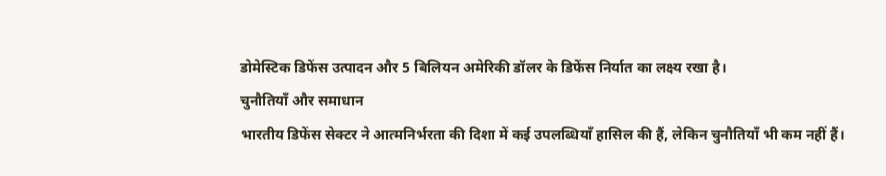डोमेस्टिक डिफेंस उत्पादन और 5 बिलियन अमेरिकी डॉलर के डिफेंस निर्यात का लक्ष्य रखा है।
चुनौतियाँ और समाधान
भारतीय डिफेंस सेक्टर ने आत्मनिर्भरता की दिशा में कई उपलब्धियाँ हासिल की हैं, लेकिन चुनौतियाँ भी कम नहीं हैं।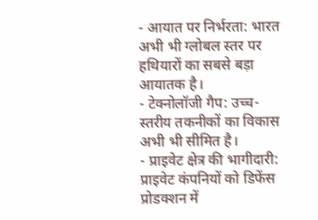- आयात पर निर्भरता: भारत अभी भी ग्लोबल स्तर पर हथियारों का सबसे बड़ा आयातक है।
- टेक्नोलॉजी गैप: उच्च-स्तरीय तकनीकों का विकास अभी भी सीमित है।
- प्राइवेट क्षेत्र की भागीदारी: प्राइवेट कंपनियों को डिफेंस प्रोडक्शन में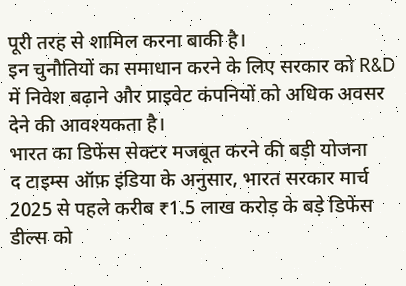पूरी तरह से शामिल करना बाकी है।
इन चुनौतियों का समाधान करने के लिए सरकार को R&D में निवेश बढ़ाने और प्राइवेट कंपनियों को अधिक अवसर देने की आवश्यकता है।
भारत का डिफेंस सेक्टर मजबूत करने की बड़ी योजना
द टाइम्स ऑफ़ इंडिया के अनुसार, भारत सरकार मार्च 2025 से पहले करीब ₹1.5 लाख करोड़ के बड़े डिफेंस डील्स को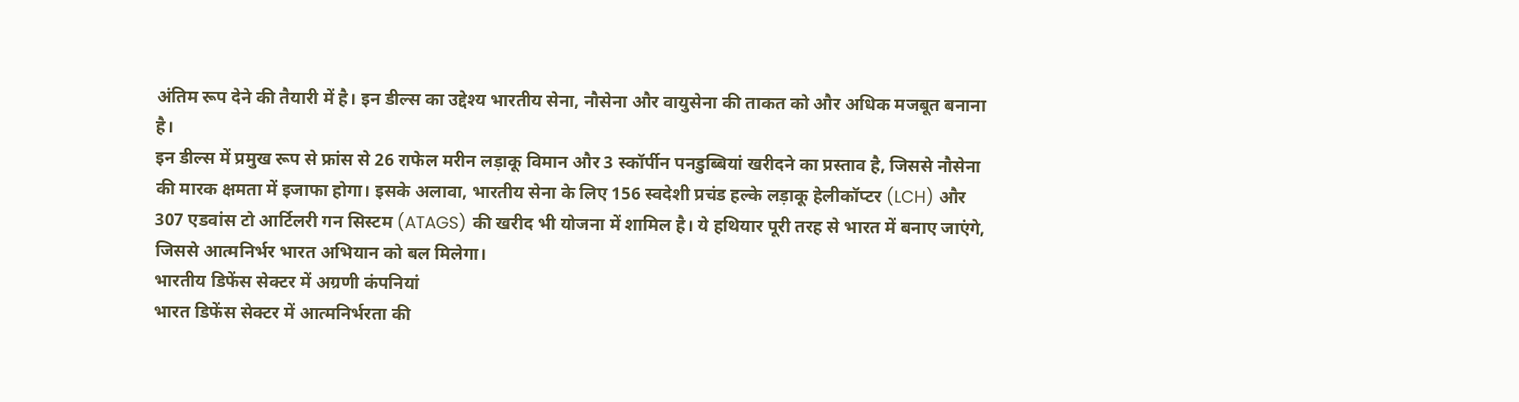अंतिम रूप देने की तैयारी में है। इन डील्स का उद्देश्य भारतीय सेना, नौसेना और वायुसेना की ताकत को और अधिक मजबूत बनाना है।
इन डील्स में प्रमुख रूप से फ्रांस से 26 राफेल मरीन लड़ाकू विमान और 3 स्कॉर्पीन पनडुब्बियां खरीदने का प्रस्ताव है, जिससे नौसेना की मारक क्षमता में इजाफा होगा। इसके अलावा, भारतीय सेना के लिए 156 स्वदेशी प्रचंड हल्के लड़ाकू हेलीकॉप्टर (LCH) और 307 एडवांस टो आर्टिलरी गन सिस्टम (ATAGS) की खरीद भी योजना में शामिल है। ये हथियार पूरी तरह से भारत में बनाए जाएंगे, जिससे आत्मनिर्भर भारत अभियान को बल मिलेगा।
भारतीय डिफेंस सेक्टर में अग्रणी कंपनियां
भारत डिफेंस सेक्टर में आत्मनिर्भरता की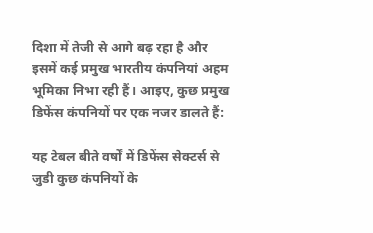दिशा में तेजी से आगे बढ़ रहा है और इसमें कई प्रमुख भारतीय कंपनियां अहम भूमिका निभा रही हैं। आइए, कुछ प्रमुख डिफेंस कंपनियों पर एक नजर डालते हैं:

यह टेबल बीते वर्षों में डिफेंस सेक्टर्स से जुडी कुछ कंपनियों के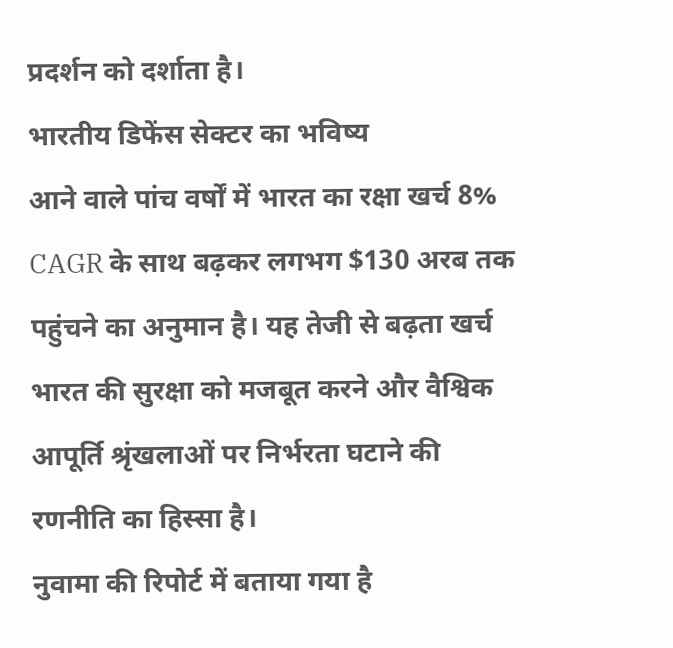प्रदर्शन को दर्शाता है।
भारतीय डिफेंस सेक्टर का भविष्य
आने वाले पांच वर्षों में भारत का रक्षा खर्च 8% CAGR के साथ बढ़कर लगभग $130 अरब तक पहुंचने का अनुमान है। यह तेजी से बढ़ता खर्च भारत की सुरक्षा को मजबूत करने और वैश्विक आपूर्ति श्रृंखलाओं पर निर्भरता घटाने की रणनीति का हिस्सा है।
नुवामा की रिपोर्ट में बताया गया है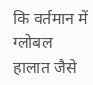कि वर्तमान में ग्लोबल हालात जैसे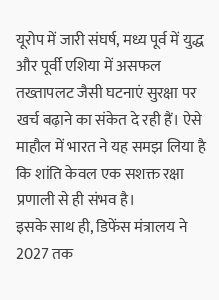यूरोप में जारी संघर्ष, मध्य पूर्व में युद्ध और पूर्वी एशिया में असफल तख्तापलट जैसी घटनाएं सुरक्षा पर खर्च बढ़ाने का संकेत दे रही हैं। ऐसे माहौल में भारत ने यह समझ लिया है कि शांति केवल एक सशक्त रक्षा प्रणाली से ही संभव है।
इसके साथ ही, डिफेंस मंत्रालय ने 2027 तक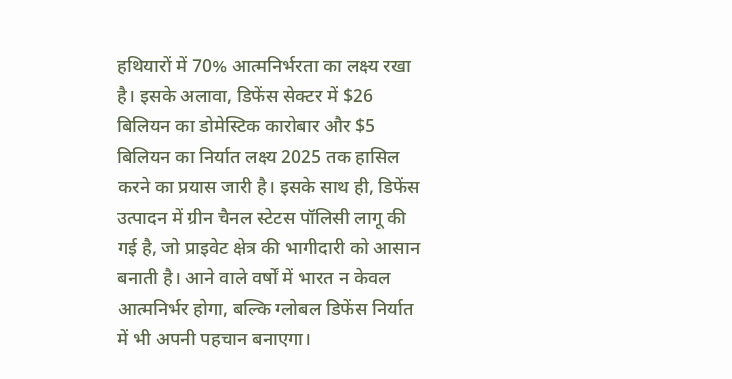हथियारों में 70% आत्मनिर्भरता का लक्ष्य रखा है। इसके अलावा, डिफेंस सेक्टर में $26 बिलियन का डोमेस्टिक कारोबार और $5 बिलियन का निर्यात लक्ष्य 2025 तक हासिल करने का प्रयास जारी है। इसके साथ ही, डिफेंस उत्पादन में ग्रीन चैनल स्टेटस पॉलिसी लागू की गई है, जो प्राइवेट क्षेत्र की भागीदारी को आसान बनाती है। आने वाले वर्षों में भारत न केवल आत्मनिर्भर होगा, बल्कि ग्लोबल डिफेंस निर्यात में भी अपनी पहचान बनाएगा।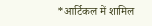*आर्टिकल में शामिल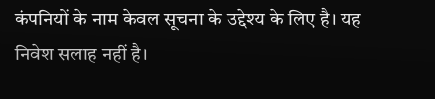कंपनियों के नाम केवल सूचना के उद्देश्य के लिए है। यह निवेश सलाह नहीं है।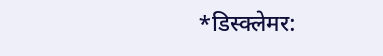*डिस्क्लेमर: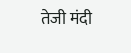तेजी मंदी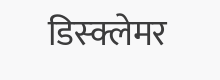डिस्क्लेमर